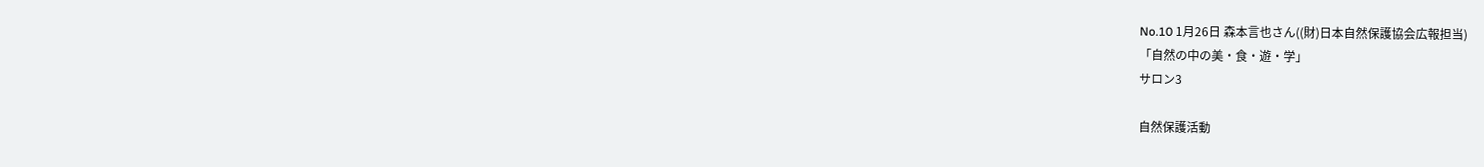No.10 1月26日 森本言也さん((財)日本自然保護協会広報担当)
「自然の中の美・食・遊・学」
サロン3

自然保護活動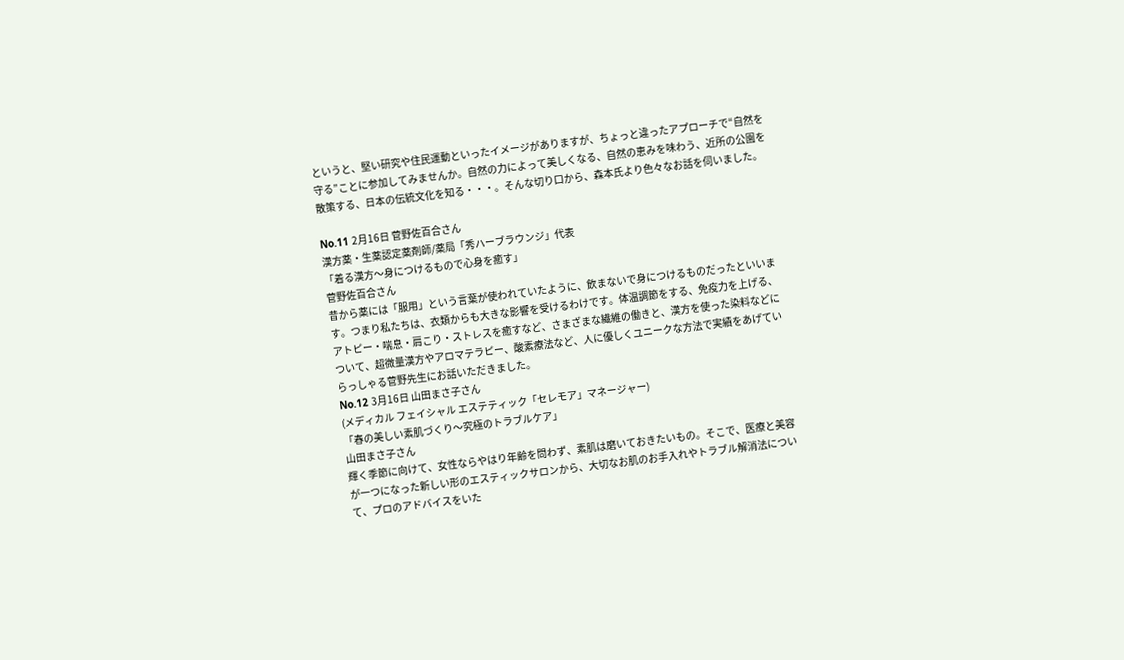というと、堅い研究や住民運動といったイメージがありますが、ちょっと違ったアプローチで“自然を守る”ことに参加してみませんか。自然の力によって美しくなる、自然の恵みを味わう、近所の公園を散策する、日本の伝統文化を知る・・・。そんな切り口から、森本氏より色々なお話を伺いました。

No.11 2月16日 菅野佐百合さん
漢方薬・生薬認定薬剤師/薬局「秀ハーブラウンジ」代表
「着る漢方〜身につけるもので心身を癒す」
菅野佐百合さん
昔から薬には「服用」という言葉が使われていたように、飲まないで身につけるものだったといいます。つまり私たちは、衣類からも大きな影響を受けるわけです。体温調節をする、免疫力を上げる、アトピー・喘息・肩こり・ストレスを癒すなど、さまざまな繊維の働きと、漢方を使った染料などについて、超微量漢方やアロマテラピー、酸素療法など、人に優しくユニークな方法で実績をあげていらっしゃる菅野先生にお話いただきました。
No.12 3月16日 山田まさ子さん
(メディカル フェイシャル エステティック「セレモア」マネージャー)
「春の美しい素肌づくり〜究極のトラブルケア」
山田まさ子さん
輝く季節に向けて、女性ならやはり年齢を問わず、素肌は磨いておきたいもの。そこで、医療と美容が一つになった新しい形のエスティックサロンから、大切なお肌のお手入れやトラブル解消法について、プロのアドバイスをいた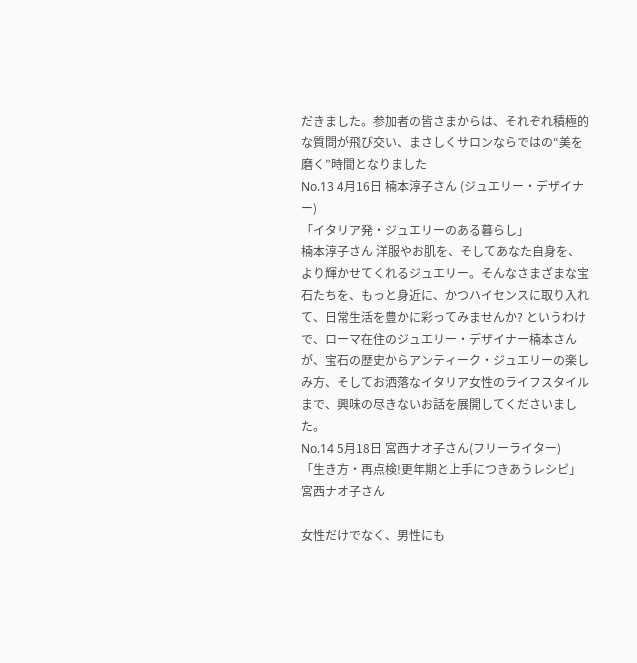だきました。参加者の皆さまからは、それぞれ積極的な質問が飛び交い、まさしくサロンならではの“美を磨く”時間となりました
No.13 4月16日 楠本淳子さん (ジュエリー・デザイナー)
「イタリア発・ジュエリーのある暮らし」
楠本淳子さん 洋服やお肌を、そしてあなた自身を、より輝かせてくれるジュエリー。そんなさまざまな宝石たちを、もっと身近に、かつハイセンスに取り入れて、日常生活を豊かに彩ってみませんか? というわけで、ローマ在住のジュエリー・デザイナー楠本さんが、宝石の歴史からアンティーク・ジュエリーの楽しみ方、そしてお洒落なイタリア女性のライフスタイルまで、興味の尽きないお話を展開してくださいました。
No.14 5月18日 宮西ナオ子さん(フリーライター)
「生き方・再点検!更年期と上手につきあうレシピ」
宮西ナオ子さん

女性だけでなく、男性にも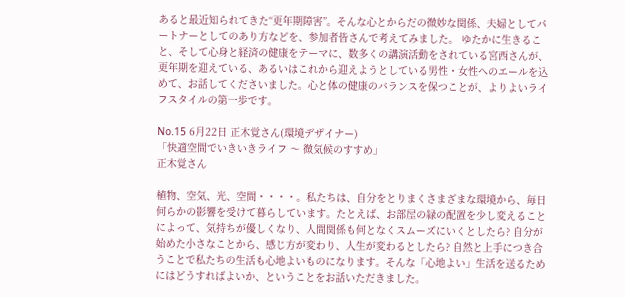あると最近知られてきた“更年期障害”。そんな心とからだの微妙な関係、夫婦としてパートナーとしてのあり方などを、参加者皆さんで考えてみました。 ゆたかに生きること、そして心身と経済の健康をテーマに、数多くの講演活動をされている宮西さんが、更年期を迎えている、あるいはこれから迎えようとしている男性・女性へのエールを込めて、お話してくださいました。心と体の健康のバランスを保つことが、よりよいライフスタイルの第一歩です。

No.15 6月22日 正木覚さん(環境デザイナー)
「快適空間でいきいきライフ 〜 微気候のすすめ」
正木覚さん

植物、空気、光、空間・・・・。私たちは、自分をとりまくさまざまな環境から、毎日何らかの影響を受けて暮らしています。たとえば、お部屋の緑の配置を少し変えることによって、気持ちが優しくなり、人間関係も何となくスムーズにいくとしたら? 自分が始めた小さなことから、感じ方が変わり、人生が変わるとしたら? 自然と上手につき合うことで私たちの生活も心地よいものになります。そんな「心地よい」生活を送るためにはどうすればよいか、ということをお話いただきました。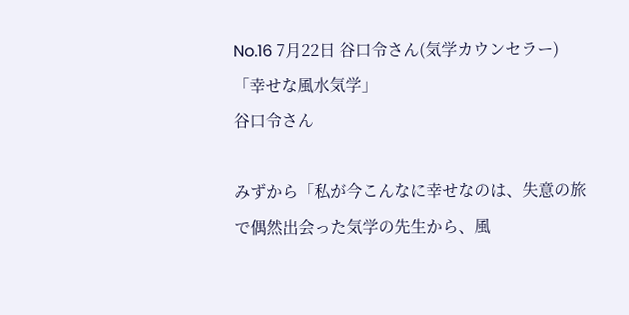No.16 7月22日 谷口令さん(気学カウンセラー)
「幸せな風水気学」
谷口令さん

みずから「私が今こんなに幸せなのは、失意の旅で偶然出会った気学の先生から、風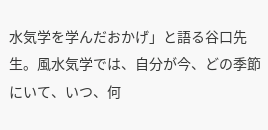水気学を学んだおかげ」と語る谷口先生。風水気学では、自分が今、どの季節にいて、いつ、何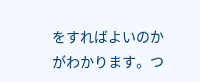をすればよいのかがわかります。つ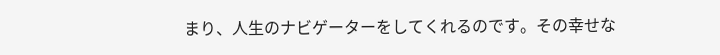まり、人生のナビゲーターをしてくれるのです。その幸せな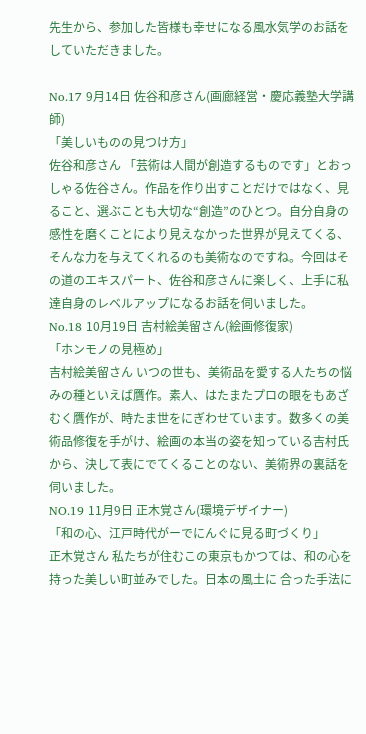先生から、参加した皆様も幸せになる風水気学のお話をしていただきました。

No.17 9月14日 佐谷和彦さん(画廊経営・慶応義塾大学講師)
「美しいものの見つけ方」
佐谷和彦さん 「芸術は人間が創造するものです」とおっしゃる佐谷さん。作品を作り出すことだけではなく、見ること、選ぶことも大切な“創造”のひとつ。自分自身の感性を磨くことにより見えなかった世界が見えてくる、そんな力を与えてくれるのも美術なのですね。今回はその道のエキスパート、佐谷和彦さんに楽しく、上手に私達自身のレベルアップになるお話を伺いました。
No.18 10月19日 吉村絵美留さん(絵画修復家)
「ホンモノの見極め」
吉村絵美留さん いつの世も、美術品を愛する人たちの悩みの種といえば贋作。素人、はたまたプロの眼をもあざむく贋作が、時たま世をにぎわせています。数多くの美術品修復を手がけ、絵画の本当の姿を知っている吉村氏から、決して表にでてくることのない、美術界の裏話を伺いました。
NO.19 11月9日 正木覚さん(環境デザイナー)
「和の心、江戸時代がーでにんぐに見る町づくり」
正木覚さん 私たちが住むこの東京もかつては、和の心を持った美しい町並みでした。日本の風土に 合った手法に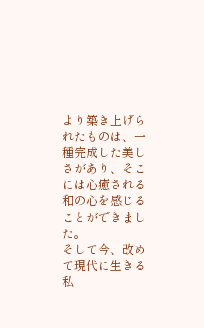より築き上げられたものは、一種完成した美しさがあり、そこには心癒される和の心を感じることができました。
そして今、改めて現代に生きる私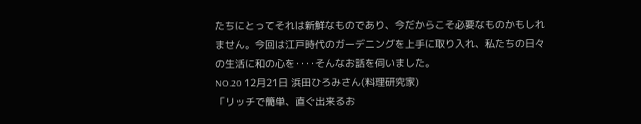たちにとってそれは新鮮なものであり、今だからこそ必要なものかもしれません。今回は江戸時代のガーデニングを上手に取り入れ、私たちの日々の生活に和の心を‥‥そんなお話を伺いました。
NO.20 12月21日 浜田ひろみさん(料理研究家)
「リッチで簡単、直ぐ出来るお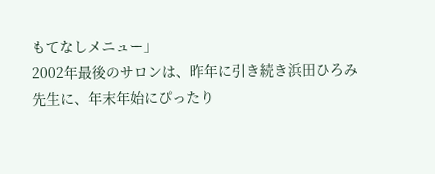もてなしメニュー」
2002年最後のサロンは、昨年に引き続き浜田ひろみ先生に、年末年始にぴったり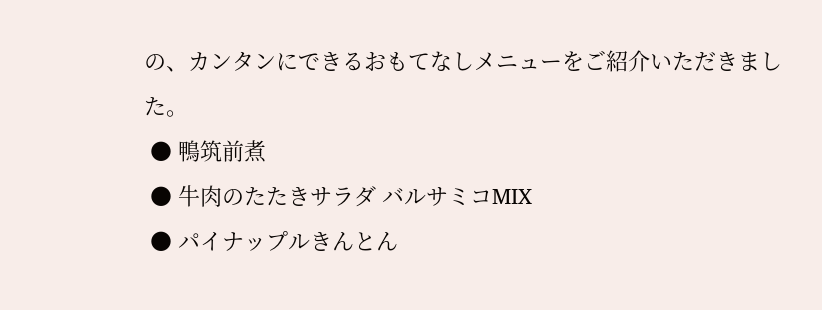の、カンタンにできるおもてなしメニューをご紹介いただきました。
 ● 鴨筑前煮
 ● 牛肉のたたきサラダ バルサミコMIX
 ● パイナップルきんとん